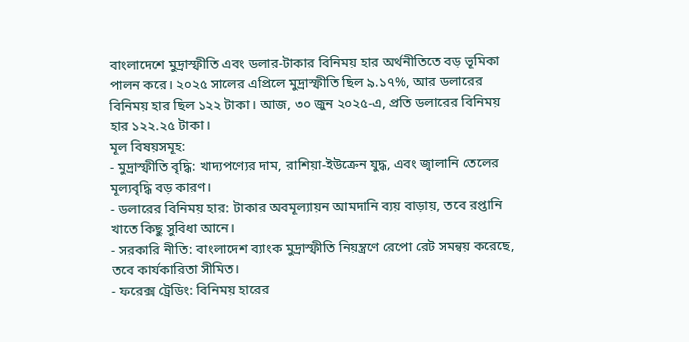বাংলাদেশে মুদ্রাস্ফীতি এবং ডলার-টাকার বিনিময় হার অর্থনীতিতে বড় ভূমিকা পালন করে। ২০২৫ সালের এপ্রিলে মুদ্রাস্ফীতি ছিল ৯.১৭%, আর ডলারের বিনিময় হার ছিল ১২২ টাকা। আজ, ৩০ জুন ২০২৫-এ, প্রতি ডলারের বিনিময় হার ১২২.২৫ টাকা।
মূল বিষয়সমূহ:
- মুদ্রাস্ফীতি বৃদ্ধি: খাদ্যপণ্যের দাম, রাশিয়া-ইউক্রেন যুদ্ধ, এবং জ্বালানি তেলের মূল্যবৃদ্ধি বড় কারণ।
- ডলারের বিনিময় হার: টাকার অবমূল্যায়ন আমদানি ব্যয় বাড়ায়, তবে রপ্তানি খাতে কিছু সুবিধা আনে।
- সরকারি নীতি: বাংলাদেশ ব্যাংক মুদ্রাস্ফীতি নিয়ন্ত্রণে রেপো রেট সমন্বয় করেছে, তবে কার্যকারিতা সীমিত।
- ফরেক্স ট্রেডিং: বিনিময় হারের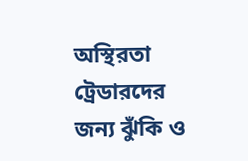অস্থিরতা ট্রেডারদের জন্য ঝুঁকি ও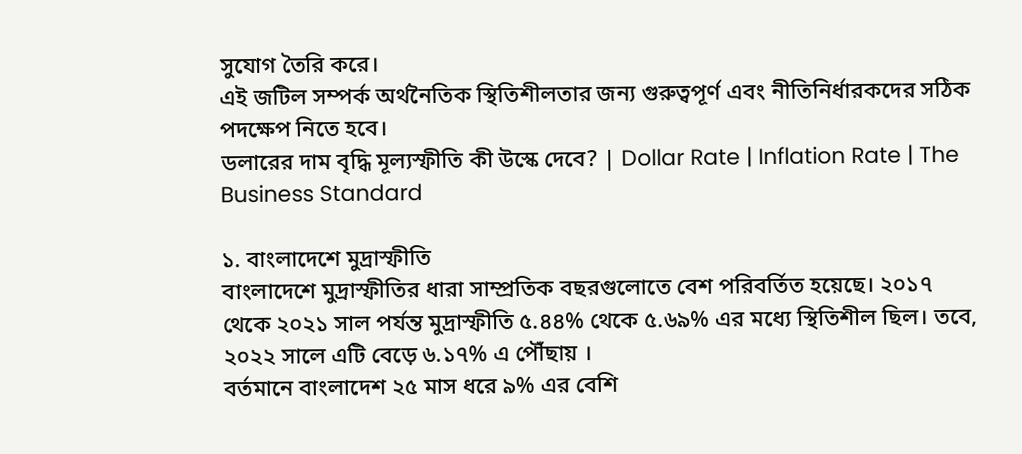সুযোগ তৈরি করে।
এই জটিল সম্পর্ক অর্থনৈতিক স্থিতিশীলতার জন্য গুরুত্বপূর্ণ এবং নীতিনির্ধারকদের সঠিক পদক্ষেপ নিতে হবে।
ডলারের দাম বৃদ্ধি মূল্যস্ফীতি কী উস্কে দেবে? | Dollar Rate | Inflation Rate | The Business Standard

১. বাংলাদেশে মুদ্রাস্ফীতি
বাংলাদেশে মুদ্রাস্ফীতির ধারা সাম্প্রতিক বছরগুলোতে বেশ পরিবর্তিত হয়েছে। ২০১৭ থেকে ২০২১ সাল পর্যন্ত মুদ্রাস্ফীতি ৫.৪৪% থেকে ৫.৬৯% এর মধ্যে স্থিতিশীল ছিল। তবে, ২০২২ সালে এটি বেড়ে ৬.১৭% এ পৌঁছায় ।
বর্তমানে বাংলাদেশ ২৫ মাস ধরে ৯% এর বেশি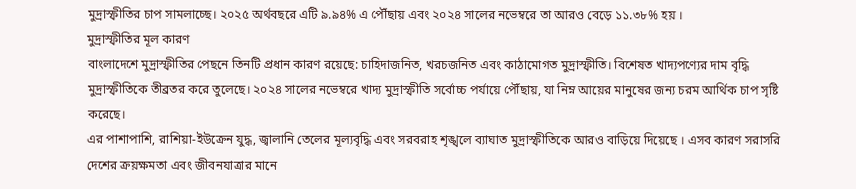মুদ্রাস্ফীতির চাপ সামলাচ্ছে। ২০২৫ অর্থবছরে এটি ৯.৯৪% এ পৌঁছায় এবং ২০২৪ সালের নভেম্বরে তা আরও বেড়ে ১১.৩৮% হয় ।
মুদ্রাস্ফীতির মূল কারণ
বাংলাদেশে মুদ্রাস্ফীতির পেছনে তিনটি প্রধান কারণ রয়েছে: চাহিদাজনিত, খরচজনিত এবং কাঠামোগত মুদ্রাস্ফীতি। বিশেষত খাদ্যপণ্যের দাম বৃদ্ধি মুদ্রাস্ফীতিকে তীব্রতর করে তুলেছে। ২০২৪ সালের নভেম্বরে খাদ্য মুদ্রাস্ফীতি সর্বোচ্চ পর্যায়ে পৌঁছায়, যা নিম্ন আয়ের মানুষের জন্য চরম আর্থিক চাপ সৃষ্টি করেছে।
এর পাশাপাশি, রাশিয়া-ইউক্রেন যুদ্ধ, জ্বালানি তেলের মূল্যবৃদ্ধি এবং সরবরাহ শৃঙ্খলে ব্যাঘাত মুদ্রাস্ফীতিকে আরও বাড়িয়ে দিয়েছে । এসব কারণ সরাসরি দেশের ক্রয়ক্ষমতা এবং জীবনযাত্রার মানে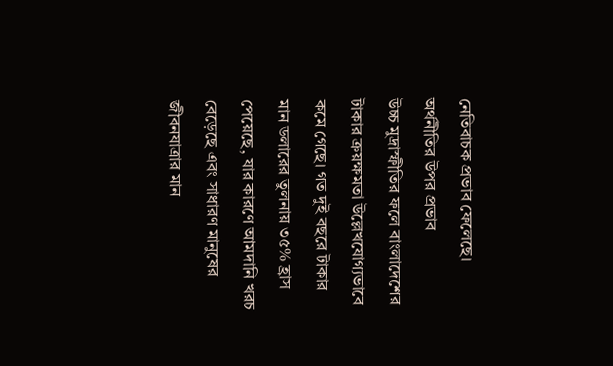নেতিবাচক প্রভাব ফেলেছে।
অর্থনীতির উপর প্রভাব
উচ্চ মুদ্রাস্ফীতির ফলে বাংলাদেশের টাকার ক্রয়ক্ষমতা উল্লেখযোগ্যভাবে কমে গেছে। গত দুই বছরে টাকার মান ডলারের তুলনায় ৩৫% হ্রাস পেয়েছে, যার কারণে আমদানি খরচ বেড়েছে এবং সাধারণ মানুষের জীবনযাত্রার মান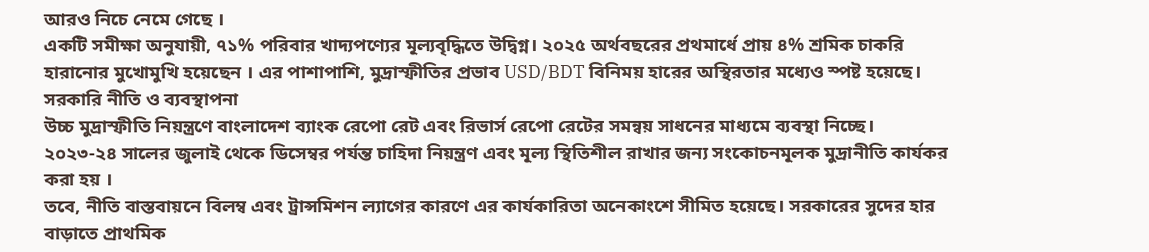আরও নিচে নেমে গেছে ।
একটি সমীক্ষা অনুযায়ী, ৭১% পরিবার খাদ্যপণ্যের মূল্যবৃদ্ধিতে উদ্বিগ্ন। ২০২৫ অর্থবছরের প্রথমার্ধে প্রায় ৪% শ্রমিক চাকরি হারানোর মুখোমুখি হয়েছেন । এর পাশাপাশি, মুদ্রাস্ফীতির প্রভাব USD/BDT বিনিময় হারের অস্থিরতার মধ্যেও স্পষ্ট হয়েছে।
সরকারি নীতি ও ব্যবস্থাপনা
উচ্চ মুদ্রাস্ফীতি নিয়ন্ত্রণে বাংলাদেশ ব্যাংক রেপো রেট এবং রিভার্স রেপো রেটের সমন্বয় সাধনের মাধ্যমে ব্যবস্থা নিচ্ছে। ২০২৩-২৪ সালের জুলাই থেকে ডিসেম্বর পর্যন্ত চাহিদা নিয়ন্ত্রণ এবং মূল্য স্থিতিশীল রাখার জন্য সংকোচনমূলক মুদ্রানীতি কার্যকর করা হয় ।
তবে, নীতি বাস্তবায়নে বিলম্ব এবং ট্রান্সমিশন ল্যাগের কারণে এর কার্যকারিতা অনেকাংশে সীমিত হয়েছে। সরকারের সুদের হার বাড়াতে প্রাথমিক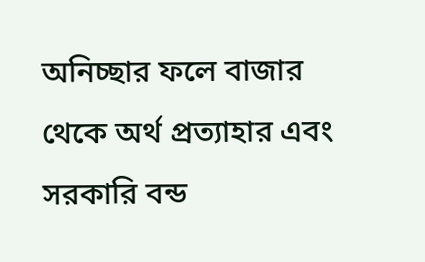অনিচ্ছার ফলে বাজার থেকে অর্থ প্রত্যাহার এবং সরকারি বন্ড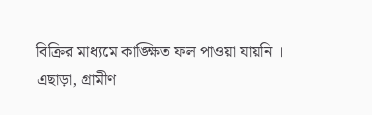বিক্রির মাধ্যমে কাঙ্ক্ষিত ফল পাওয়া যায়নি ।
এছাড়া, গ্রামীণ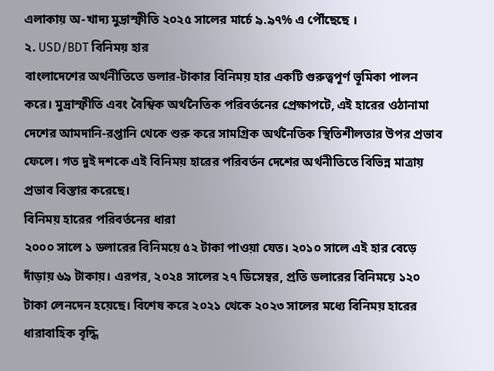এলাকায় অ-খাদ্য মুদ্রাস্ফীতি ২০২৫ সালের মার্চে ৯.৯৭% এ পৌঁছেছে ।
২. USD/BDT বিনিময় হার
বাংলাদেশের অর্থনীতিতে ডলার-টাকার বিনিময় হার একটি গুরুত্বপূর্ণ ভূমিকা পালন করে। মুদ্রাস্ফীতি এবং বৈশ্বিক অর্থনৈতিক পরিবর্তনের প্রেক্ষাপটে, এই হারের ওঠানামা দেশের আমদানি-রপ্তানি থেকে শুরু করে সামগ্রিক অর্থনৈতিক স্থিতিশীলতার উপর প্রভাব ফেলে। গত দুই দশকে এই বিনিময় হারের পরিবর্তন দেশের অর্থনীতিতে বিভিন্ন মাত্রায় প্রভাব বিস্তার করেছে।
বিনিময় হারের পরিবর্তনের ধারা
২০০০ সালে ১ ডলারের বিনিময়ে ৫২ টাকা পাওয়া যেত। ২০১০ সালে এই হার বেড়ে দাঁড়ায় ৬৯ টাকায়। এরপর, ২০২৪ সালের ২৭ ডিসেম্বর, প্রতি ডলারের বিনিময়ে ১২০ টাকা লেনদেন হয়েছে। বিশেষ করে ২০২১ থেকে ২০২৩ সালের মধ্যে বিনিময় হারের ধারাবাহিক বৃদ্ধি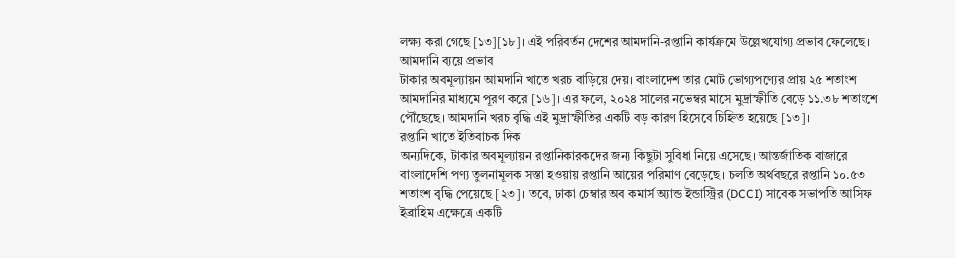লক্ষ্য করা গেছে [১৩][১৮]। এই পরিবর্তন দেশের আমদানি-রপ্তানি কার্যক্রমে উল্লেখযোগ্য প্রভাব ফেলেছে।
আমদানি ব্যয়ে প্রভাব
টাকার অবমূল্যায়ন আমদানি খাতে খরচ বাড়িয়ে দেয়। বাংলাদেশ তার মোট ভোগ্যপণ্যের প্রায় ২৫ শতাংশ আমদানির মাধ্যমে পূরণ করে [১৬]। এর ফলে, ২০২৪ সালের নভেম্বর মাসে মুদ্রাস্ফীতি বেড়ে ১১.৩৮ শতাংশে পৌঁছেছে। আমদানি খরচ বৃদ্ধি এই মুদ্রাস্ফীতির একটি বড় কারণ হিসেবে চিহ্নিত হয়েছে [১৩]।
রপ্তানি খাতে ইতিবাচক দিক
অন্যদিকে, টাকার অবমূল্যায়ন রপ্তানিকারকদের জন্য কিছুটা সুবিধা নিয়ে এসেছে। আন্তর্জাতিক বাজারে বাংলাদেশি পণ্য তুলনামূলক সস্তা হওয়ায় রপ্তানি আয়ের পরিমাণ বেড়েছে। চলতি অর্থবছরে রপ্তানি ১০.৫৩ শতাংশ বৃদ্ধি পেয়েছে [২৩]। তবে, ঢাকা চেম্বার অব কমার্স অ্যান্ড ইন্ডাস্ট্রির (DCCI) সাবেক সভাপতি আসিফ ইব্রাহিম এক্ষেত্রে একটি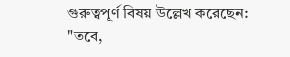গুরুত্বপূর্ণ বিষয় উল্লেখ করেছেন:
"তবে,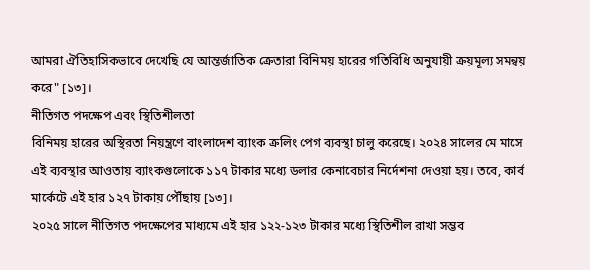আমরা ঐতিহাসিকভাবে দেখেছি যে আন্তর্জাতিক ক্রেতারা বিনিময় হারের গতিবিধি অনুযায়ী ক্রয়মূল্য সমন্বয় করে" [১৩]।
নীতিগত পদক্ষেপ এবং স্থিতিশীলতা
বিনিময় হারের অস্থিরতা নিয়ন্ত্রণে বাংলাদেশ ব্যাংক ক্রলিং পেগ ব্যবস্থা চালু করেছে। ২০২৪ সালের মে মাসে এই ব্যবস্থার আওতায় ব্যাংকগুলোকে ১১৭ টাকার মধ্যে ডলার কেনাবেচার নির্দেশনা দেওয়া হয়। তবে, কার্ব মার্কেটে এই হার ১২৭ টাকায় পৌঁছায় [১৩]।
২০২৫ সালে নীতিগত পদক্ষেপের মাধ্যমে এই হার ১২২-১২৩ টাকার মধ্যে স্থিতিশীল রাখা সম্ভব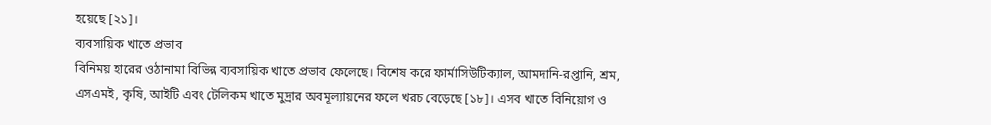হয়েছে [২১]।
ব্যবসায়িক খাতে প্রভাব
বিনিময় হারের ওঠানামা বিভিন্ন ব্যবসায়িক খাতে প্রভাব ফেলেছে। বিশেষ করে ফার্মাসিউটিক্যাল, আমদানি-রপ্তানি, শ্রম, এসএমই, কৃষি, আইটি এবং টেলিকম খাতে মুদ্রার অবমূল্যায়নের ফলে খরচ বেড়েছে [১৮]। এসব খাতে বিনিয়োগ ও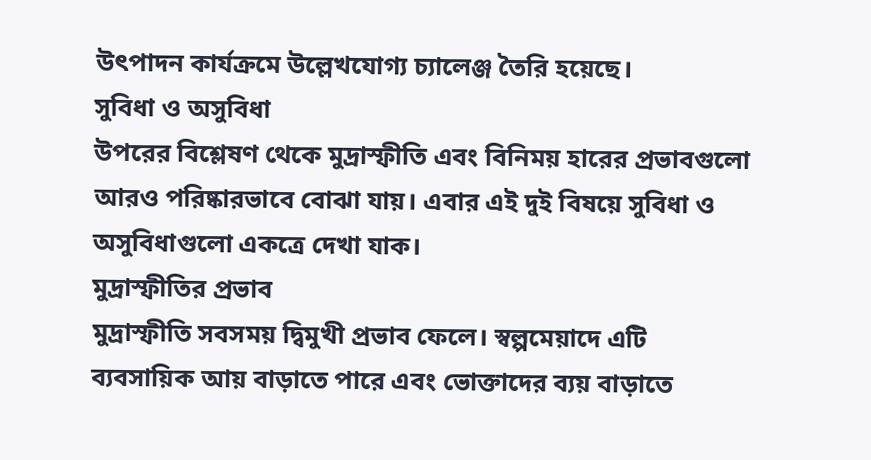উৎপাদন কার্যক্রমে উল্লেখযোগ্য চ্যালেঞ্জ তৈরি হয়েছে।
সুবিধা ও অসুবিধা
উপরের বিশ্লেষণ থেকে মুদ্রাস্ফীতি এবং বিনিময় হারের প্রভাবগুলো আরও পরিষ্কারভাবে বোঝা যায়। এবার এই দুই বিষয়ে সুবিধা ও অসুবিধাগুলো একত্রে দেখা যাক।
মুদ্রাস্ফীতির প্রভাব
মুদ্রাস্ফীতি সবসময় দ্বিমুখী প্রভাব ফেলে। স্বল্পমেয়াদে এটি ব্যবসায়িক আয় বাড়াতে পারে এবং ভোক্তাদের ব্যয় বাড়াতে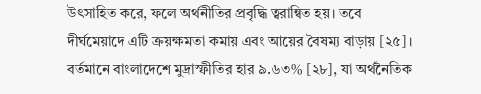উৎসাহিত করে, ফলে অর্থনীতির প্রবৃদ্ধি ত্বরান্বিত হয়। তবে দীর্ঘমেয়াদে এটি ক্রয়ক্ষমতা কমায় এবং আয়ের বৈষম্য বাড়ায় [২৫]। বর্তমানে বাংলাদেশে মুদ্রাস্ফীতির হার ৯.৬৩% [২৮], যা অর্থনৈতিক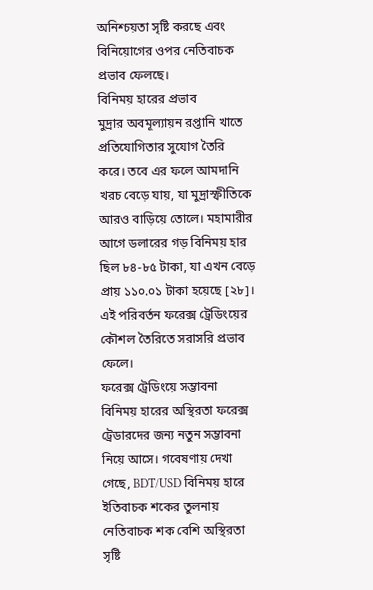অনিশ্চয়তা সৃষ্টি করছে এবং বিনিয়োগের ওপর নেতিবাচক প্রভাব ফেলছে।
বিনিময় হারের প্রভাব
মুদ্রার অবমূল্যায়ন রপ্তানি খাতে প্রতিযোগিতার সুযোগ তৈরি করে। তবে এর ফলে আমদানি খরচ বেড়ে যায়, যা মুদ্রাস্ফীতিকে আরও বাড়িয়ে তোলে। মহামারীর আগে ডলারের গড় বিনিময় হার ছিল ৮৪-৮৫ টাকা, যা এখন বেড়ে প্রায় ১১০.০১ টাকা হয়েছে [২৮]। এই পরিবর্তন ফরেক্স ট্রেডিংয়ের কৌশল তৈরিতে সরাসরি প্রভাব ফেলে।
ফরেক্স ট্রেডিংয়ে সম্ভাবনা
বিনিময় হারের অস্থিরতা ফরেক্স ট্রেডারদের জন্য নতুন সম্ভাবনা নিয়ে আসে। গবেষণায় দেখা গেছে, BDT/USD বিনিময় হারে ইতিবাচক শকের তুলনায় নেতিবাচক শক বেশি অস্থিরতা সৃষ্টি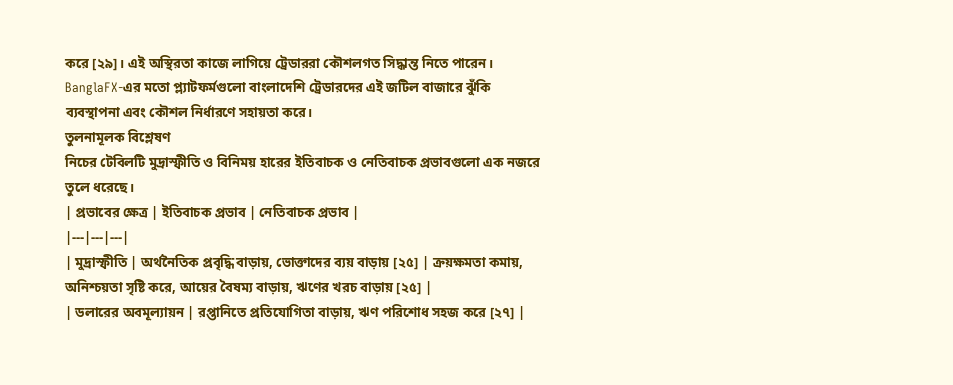করে [২৯]। এই অস্থিরতা কাজে লাগিয়ে ট্রেডাররা কৌশলগত সিদ্ধান্ত নিতে পারেন। BanglaFX-এর মতো প্ল্যাটফর্মগুলো বাংলাদেশি ট্রেডারদের এই জটিল বাজারে ঝুঁকি ব্যবস্থাপনা এবং কৌশল নির্ধারণে সহায়তা করে।
তুলনামূলক বিশ্লেষণ
নিচের টেবিলটি মুদ্রাস্ফীতি ও বিনিময় হারের ইতিবাচক ও নেতিবাচক প্রভাবগুলো এক নজরে তুলে ধরেছে।
| প্রভাবের ক্ষেত্র | ইতিবাচক প্রভাব | নেতিবাচক প্রভাব |
|---|---|---|
| মুদ্রাস্ফীতি | অর্থনৈতিক প্রবৃদ্ধি বাড়ায়, ভোক্তাদের ব্যয় বাড়ায় [২৫] | ক্রয়ক্ষমতা কমায়, অনিশ্চয়তা সৃষ্টি করে, আয়ের বৈষম্য বাড়ায়, ঋণের খরচ বাড়ায় [২৫] |
| ডলারের অবমূল্যায়ন | রপ্তানিতে প্রতিযোগিতা বাড়ায়, ঋণ পরিশোধ সহজ করে [২৭] |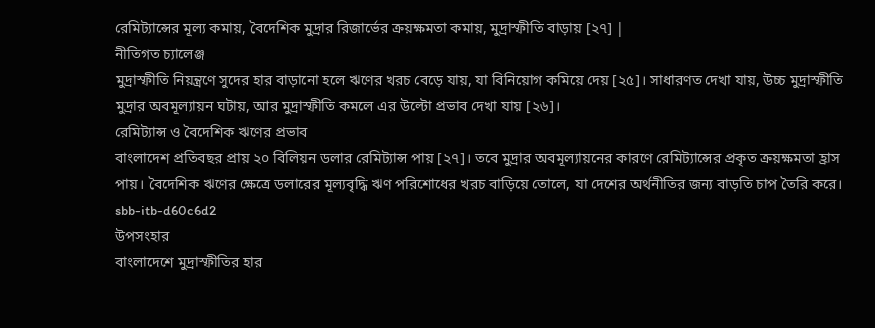রেমিট্যান্সের মূল্য কমায়, বৈদেশিক মুদ্রার রিজার্ভের ক্রয়ক্ষমতা কমায়, মুদ্রাস্ফীতি বাড়ায় [২৭] |
নীতিগত চ্যালেঞ্জ
মুদ্রাস্ফীতি নিয়ন্ত্রণে সুদের হার বাড়ানো হলে ঋণের খরচ বেড়ে যায়, যা বিনিয়োগ কমিয়ে দেয় [২৫]। সাধারণত দেখা যায়, উচ্চ মুদ্রাস্ফীতি মুদ্রার অবমূল্যায়ন ঘটায়, আর মুদ্রাস্ফীতি কমলে এর উল্টো প্রভাব দেখা যায় [২৬]।
রেমিট্যান্স ও বৈদেশিক ঋণের প্রভাব
বাংলাদেশ প্রতিবছর প্রায় ২০ বিলিয়ন ডলার রেমিট্যান্স পায় [২৭]। তবে মুদ্রার অবমূল্যায়নের কারণে রেমিট্যান্সের প্রকৃত ক্রয়ক্ষমতা হ্রাস পায়। বৈদেশিক ঋণের ক্ষেত্রে ডলারের মূল্যবৃদ্ধি ঋণ পরিশোধের খরচ বাড়িয়ে তোলে, যা দেশের অর্থনীতির জন্য বাড়তি চাপ তৈরি করে।
sbb-itb-d60c6d2
উপসংহার
বাংলাদেশে মুদ্রাস্ফীতির হার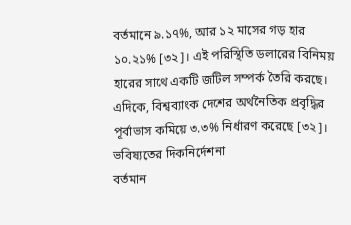বর্তমানে ৯.১৭%, আর ১২ মাসের গড় হার ১০.২১% [৩২]। এই পরিস্থিতি ডলারের বিনিময় হারের সাথে একটি জটিল সম্পর্ক তৈরি করছে। এদিকে, বিশ্বব্যাংক দেশের অর্থনৈতিক প্রবৃদ্ধির পূর্বাভাস কমিয়ে ৩.৩% নির্ধারণ করেছে [৩২]।
ভবিষ্যতের দিকনির্দেশনা
বর্তমান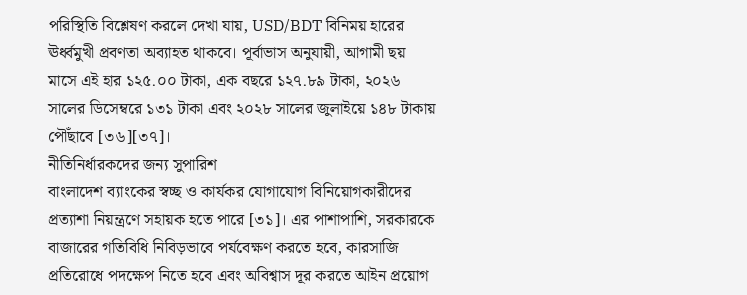পরিস্থিতি বিশ্লেষণ করলে দেখা যায়, USD/BDT বিনিময় হারের ঊর্ধ্বমুখী প্রবণতা অব্যাহত থাকবে। পূর্বাভাস অনুযায়ী, আগামী ছয় মাসে এই হার ১২৫.০০ টাকা, এক বছরে ১২৭.৮৯ টাকা, ২০২৬ সালের ডিসেম্বরে ১৩১ টাকা এবং ২০২৮ সালের জুলাইয়ে ১৪৮ টাকায় পৌঁছাবে [৩৬][৩৭]।
নীতিনির্ধারকদের জন্য সুপারিশ
বাংলাদেশ ব্যাংকের স্বচ্ছ ও কার্যকর যোগাযোগ বিনিয়োগকারীদের প্রত্যাশা নিয়ন্ত্রণে সহায়ক হতে পারে [৩১]। এর পাশাপাশি, সরকারকে বাজারের গতিবিধি নিবিড়ভাবে পর্যবেক্ষণ করতে হবে, কারসাজি প্রতিরোধে পদক্ষেপ নিতে হবে এবং অবিশ্বাস দূর করতে আইন প্রয়োগ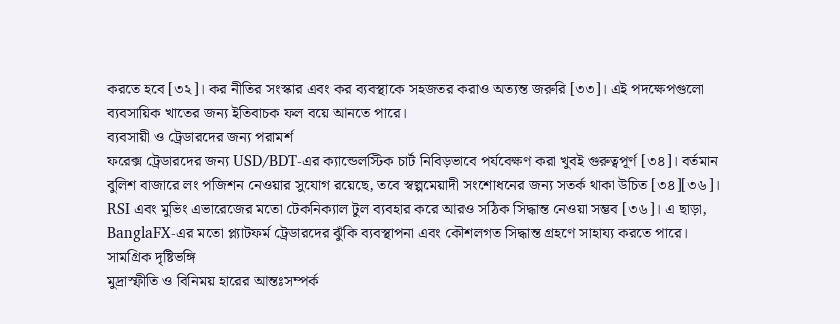করতে হবে [৩২]। কর নীতির সংস্কার এবং কর ব্যবস্থাকে সহজতর করাও অত্যন্ত জরুরি [৩৩]। এই পদক্ষেপগুলো ব্যবসায়িক খাতের জন্য ইতিবাচক ফল বয়ে আনতে পারে।
ব্যবসায়ী ও ট্রেডারদের জন্য পরামর্শ
ফরেক্স ট্রেডারদের জন্য USD/BDT-এর ক্যান্ডেলস্টিক চার্ট নিবিড়ভাবে পর্যবেক্ষণ করা খুবই গুরুত্বপূর্ণ [৩৪]। বর্তমান বুলিশ বাজারে লং পজিশন নেওয়ার সুযোগ রয়েছে, তবে স্বল্পমেয়াদী সংশোধনের জন্য সতর্ক থাকা উচিত [৩৪][৩৬]। RSI এবং মুভিং এভারেজের মতো টেকনিক্যাল টুল ব্যবহার করে আরও সঠিক সিদ্ধান্ত নেওয়া সম্ভব [৩৬]। এ ছাড়া, BanglaFX-এর মতো প্ল্যাটফর্ম ট্রেডারদের ঝুঁকি ব্যবস্থাপনা এবং কৌশলগত সিদ্ধান্ত গ্রহণে সাহায্য করতে পারে।
সামগ্রিক দৃষ্টিভঙ্গি
মুদ্রাস্ফীতি ও বিনিময় হারের আন্তঃসম্পর্ক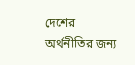দেশের অর্থনীতির জন্য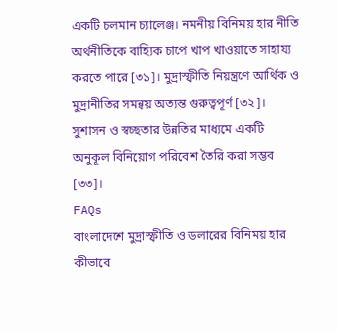একটি চলমান চ্যালেঞ্জ। নমনীয় বিনিময় হার নীতি অর্থনীতিকে বাহ্যিক চাপে খাপ খাওয়াতে সাহায্য করতে পারে [৩১]। মুদ্রাস্ফীতি নিয়ন্ত্রণে আর্থিক ও মুদ্রানীতির সমন্বয় অত্যন্ত গুরুত্বপূর্ণ [৩২]। সুশাসন ও স্বচ্ছতার উন্নতির মাধ্যমে একটি অনুকূল বিনিয়োগ পরিবেশ তৈরি করা সম্ভব [৩৩]।
FAQs
বাংলাদেশে মুদ্রাস্ফীতি ও ডলারের বিনিময় হার কীভাবে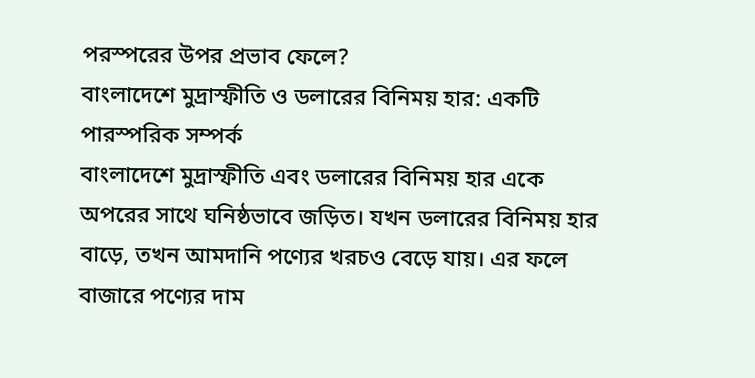পরস্পরের উপর প্রভাব ফেলে?
বাংলাদেশে মুদ্রাস্ফীতি ও ডলারের বিনিময় হার: একটি পারস্পরিক সম্পর্ক
বাংলাদেশে মুদ্রাস্ফীতি এবং ডলারের বিনিময় হার একে অপরের সাথে ঘনিষ্ঠভাবে জড়িত। যখন ডলারের বিনিময় হার বাড়ে, তখন আমদানি পণ্যের খরচও বেড়ে যায়। এর ফলে বাজারে পণ্যের দাম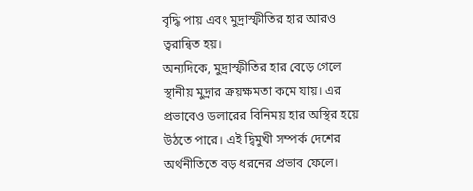বৃদ্ধি পায় এবং মুদ্রাস্ফীতির হার আরও ত্বরান্বিত হয়।
অন্যদিকে, মুদ্রাস্ফীতির হার বেড়ে গেলে স্থানীয় মুদ্রার ক্রয়ক্ষমতা কমে যায়। এর প্রভাবেও ডলারের বিনিময় হার অস্থির হয়ে উঠতে পারে। এই দ্বিমুখী সম্পর্ক দেশের অর্থনীতিতে বড় ধরনের প্রভাব ফেলে।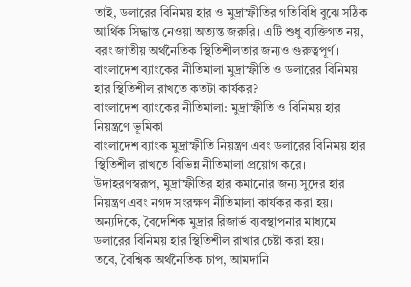তাই, ডলারের বিনিময় হার ও মুদ্রাস্ফীতির গতিবিধি বুঝে সঠিক আর্থিক সিদ্ধান্ত নেওয়া অত্যন্ত জরুরি। এটি শুধু ব্যক্তিগত নয়, বরং জাতীয় অর্থনৈতিক স্থিতিশীলতার জন্যও গুরুত্বপূর্ণ।
বাংলাদেশ ব্যাংকের নীতিমালা মুদ্রাস্ফীতি ও ডলারের বিনিময় হার স্থিতিশীল রাখতে কতটা কার্যকর?
বাংলাদেশ ব্যাংকের নীতিমালা: মুদ্রাস্ফীতি ও বিনিময় হার নিয়ন্ত্রণে ভূমিকা
বাংলাদেশ ব্যাংক মুদ্রাস্ফীতি নিয়ন্ত্রণ এবং ডলারের বিনিময় হার স্থিতিশীল রাখতে বিভিন্ন নীতিমালা প্রয়োগ করে। উদাহরণস্বরূপ, মুদ্রাস্ফীতির হার কমানোর জন্য সুদের হার নিয়ন্ত্রণ এবং নগদ সংরক্ষণ নীতিমালা কার্যকর করা হয়। অন্যদিকে, বৈদেশিক মুদ্রার রিজার্ভ ব্যবস্থাপনার মাধ্যমে ডলারের বিনিময় হার স্থিতিশীল রাখার চেষ্টা করা হয়।
তবে, বৈশ্বিক অর্থনৈতিক চাপ, আমদানি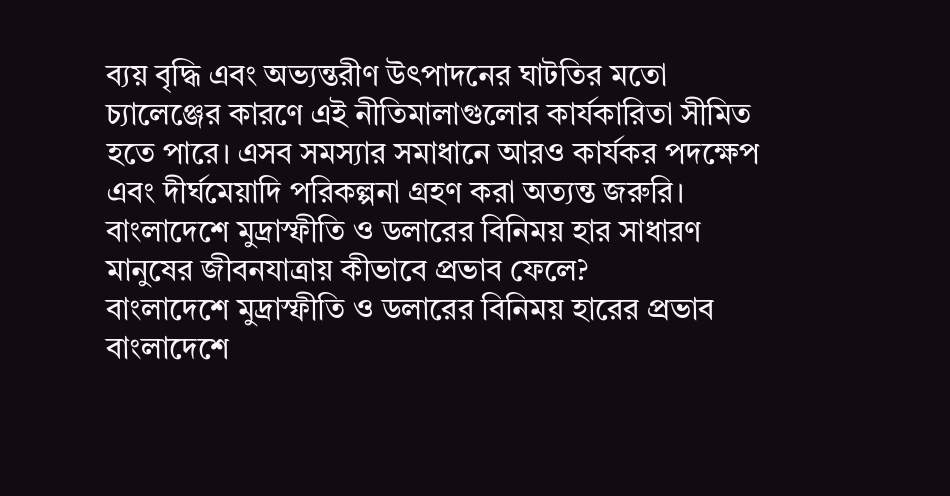ব্যয় বৃদ্ধি এবং অভ্যন্তরীণ উৎপাদনের ঘাটতির মতো চ্যালেঞ্জের কারণে এই নীতিমালাগুলোর কার্যকারিতা সীমিত হতে পারে। এসব সমস্যার সমাধানে আরও কার্যকর পদক্ষেপ এবং দীর্ঘমেয়াদি পরিকল্পনা গ্রহণ করা অত্যন্ত জরুরি।
বাংলাদেশে মুদ্রাস্ফীতি ও ডলারের বিনিময় হার সাধারণ মানুষের জীবনযাত্রায় কীভাবে প্রভাব ফেলে?
বাংলাদেশে মুদ্রাস্ফীতি ও ডলারের বিনিময় হারের প্রভাব
বাংলাদেশে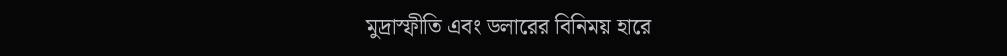মুদ্রাস্ফীতি এবং ডলারের বিনিময় হারে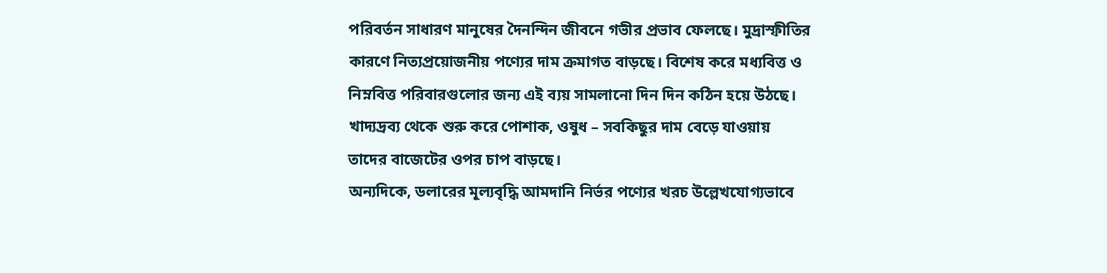পরিবর্তন সাধারণ মানুষের দৈনন্দিন জীবনে গভীর প্রভাব ফেলছে। মুদ্রাস্ফীতির কারণে নিত্যপ্রয়োজনীয় পণ্যের দাম ক্রমাগত বাড়ছে। বিশেষ করে মধ্যবিত্ত ও নিম্নবিত্ত পরিবারগুলোর জন্য এই ব্যয় সামলানো দিন দিন কঠিন হয়ে উঠছে। খাদ্যদ্রব্য থেকে শুরু করে পোশাক, ওষুধ – সবকিছুর দাম বেড়ে যাওয়ায় তাদের বাজেটের ওপর চাপ বাড়ছে।
অন্যদিকে, ডলারের মূল্যবৃদ্ধি আমদানি নির্ভর পণ্যের খরচ উল্লেখযোগ্যভাবে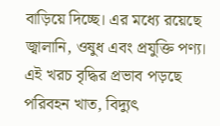বাড়িয়ে দিচ্ছে। এর মধ্যে রয়েছে জ্বালানি, ওষুধ এবং প্রযুক্তি পণ্য। এই খরচ বৃদ্ধির প্রভাব পড়ছে পরিবহন খাত, বিদ্যুৎ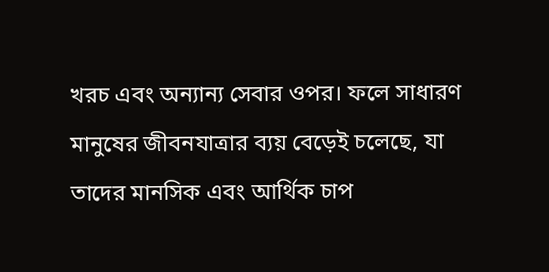খরচ এবং অন্যান্য সেবার ওপর। ফলে সাধারণ মানুষের জীবনযাত্রার ব্যয় বেড়েই চলেছে, যা তাদের মানসিক এবং আর্থিক চাপ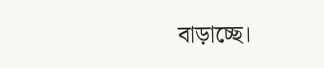বাড়াচ্ছে।